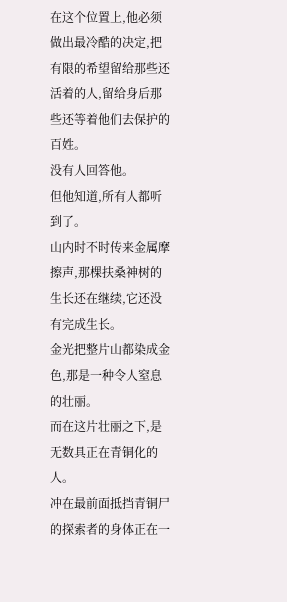在这个位置上,他必须做出最冷酷的决定,把有限的希望留给那些还活着的人,留给身后那些还等着他们去保护的百姓。
没有人回答他。
但他知道,所有人都听到了。
山内时不时传来金属摩擦声,那棵扶桑神树的生长还在继续,它还没有完成生长。
金光把整片山都染成金色,那是一种令人窒息的壮丽。
而在这片壮丽之下,是无数具正在青铜化的人。
冲在最前面抵挡青铜尸的探索者的身体正在一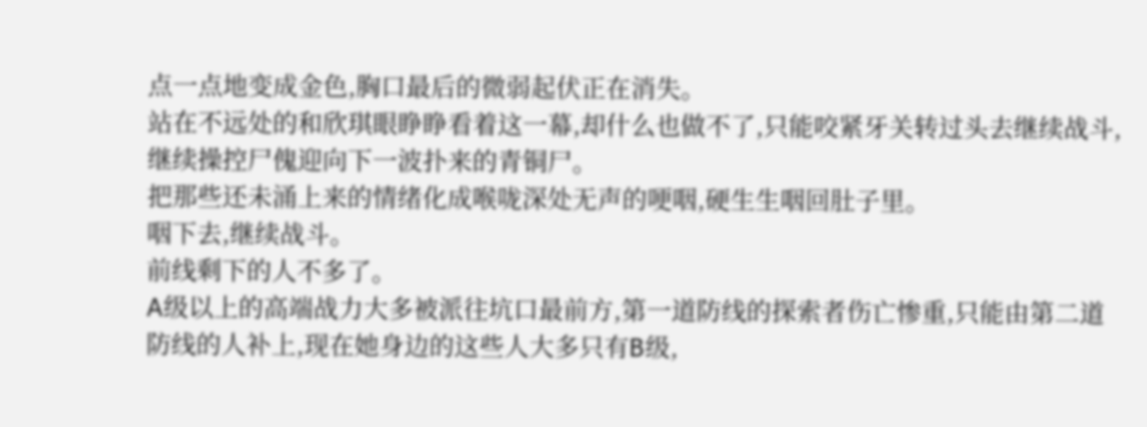点一点地变成金色,胸口最后的微弱起伏正在消失。
站在不远处的和欣琪眼睁睁看着这一幕,却什么也做不了,只能咬紧牙关转过头去继续战斗,继续操控尸傀迎向下一波扑来的青铜尸。
把那些还未涌上来的情绪化成喉咙深处无声的哽咽,硬生生咽回肚子里。
咽下去,继续战斗。
前线剩下的人不多了。
A级以上的高端战力大多被派往坑口最前方,第一道防线的探索者伤亡惨重,只能由第二道防线的人补上,现在她身边的这些人大多只有B级,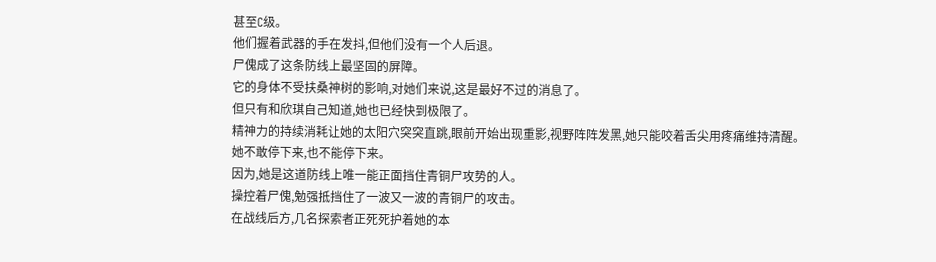甚至C级。
他们握着武器的手在发抖,但他们没有一个人后退。
尸傀成了这条防线上最坚固的屏障。
它的身体不受扶桑神树的影响,对她们来说,这是最好不过的消息了。
但只有和欣琪自己知道,她也已经快到极限了。
精神力的持续消耗让她的太阳穴突突直跳,眼前开始出现重影,视野阵阵发黑,她只能咬着舌尖用疼痛维持清醒。
她不敢停下来,也不能停下来。
因为,她是这道防线上唯一能正面挡住青铜尸攻势的人。
操控着尸傀,勉强抵挡住了一波又一波的青铜尸的攻击。
在战线后方,几名探索者正死死护着她的本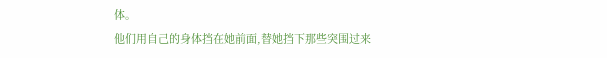体。
他们用自己的身体挡在她前面,替她挡下那些突围过来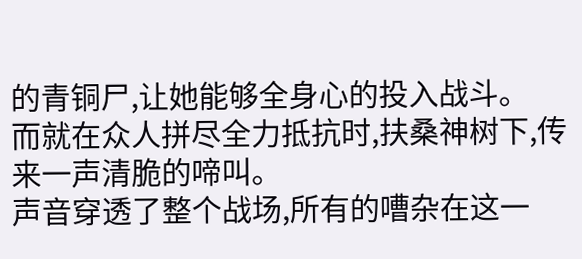的青铜尸,让她能够全身心的投入战斗。
而就在众人拼尽全力抵抗时,扶桑神树下,传来一声清脆的啼叫。
声音穿透了整个战场,所有的嘈杂在这一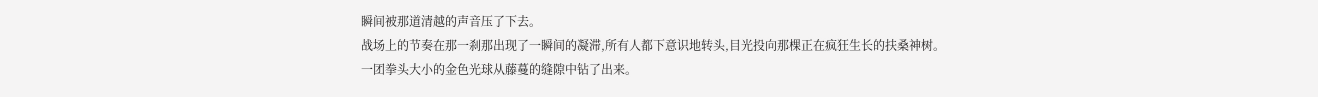瞬间被那道清越的声音压了下去。
战场上的节奏在那一刹那出现了一瞬间的凝滞,所有人都下意识地转头,目光投向那棵正在疯狂生长的扶桑神树。
一团拳头大小的金色光球从藤蔓的缝隙中钻了出来。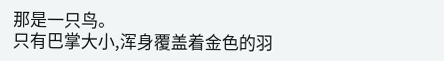那是一只鸟。
只有巴掌大小,浑身覆盖着金色的羽